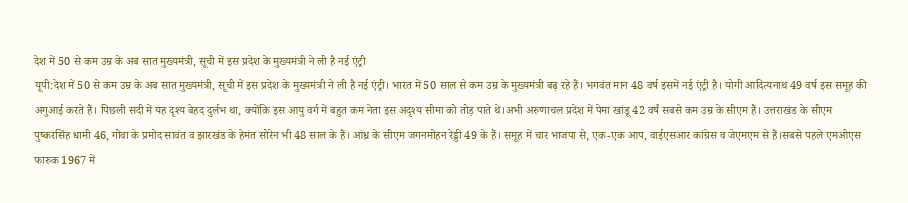देश में 50 से कम उम्र के अब सात मुख्यमंत्री, सूची में इस प्रदेश के मुख्यमंत्री ने ली है नई एंट्री
यूपी:देश में 50 से कम उम्र के अब सात मुख्यमंत्री, सूची में इस प्रदेश के मुख्यमंत्री ने ली है नई एंट्री। भारत में 50 साल से कम उम्र के मुख्यमंत्री बढ़ रहे हैं। भगवंत मान 48 वर्ष इसमें नई एंट्री है। योगी आदित्यनाथ 49 वर्ष इस समूह की अगुआई करते हैं। पिछली सदी में यह दृश्य बेहद दुर्लभ था, क्योंकि इस आयु वर्ग में बहुत कम नेता इस अदृश्य सीमा को तोड़ पाते थे।अभी अरुणाचल प्रदेश में पेमा खांडू 42 वर्षं सबसे कम उम्र के सीएम हैं। उत्तराखंड के सीएम पुष्करसिंह धामी 46, गोवा के प्रमोद सावंत व झारखंड के हेमंत सोरेन भी 48 साल के हैं। आंध्र के सीएम जगनमोहन रेड्डी 49 के हैं। समूह में चार भाजपा से, एक-एक आप, वाईएसआर कांग्रेस व जेएमएम से हैं।सबसे पहले एमओएस फारुक 1967 में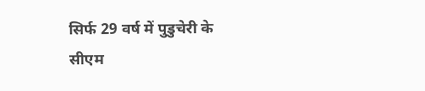सिर्फ 29 वर्ष में पुडुचेरी के सीएम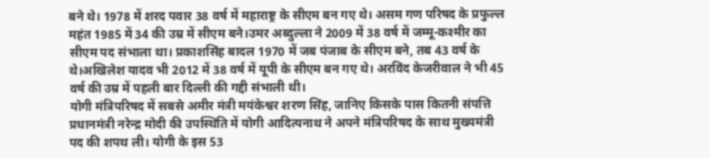बने थे। 1978 में शरद पवार 38 वर्ष में महाराष्ट्र के सीएम बन गए थे। असम गण परिषद के प्रफुल्ल महंत 1985 में 34 की उम्र में सीएम बने।उमर अब्दुल्ला ने 2009 में 38 वर्ष में जम्मू-कश्मीर का सीएम पद संभाला था। प्रकाशसिंह बादल 1970 में जब पंजाब के सीएम बने, तब 43 वर्ष के थे।अखिलेश यादव भी 2012 में 38 वर्ष में यूपी के सीएम बन गए थे। अरविंद केजरीवाल ने भी 45 वर्ष की उम्र में पहली बार दिल्ली की गद्दी संभाली थी।
योगी मंत्रिपरिषद में सबसे अमीर मंत्री मयंकेश्वर शरण सिंह, जानिए किसके पास कितनी संपत्ति
प्रधानमंत्री नरेन्द्र मोदी की उपस्थिति में योगी आदित्यनाथ ने अपने मंत्रिपरिषद के साथ मुख्यमंत्री पद की शपथ ली। योगी के इस 53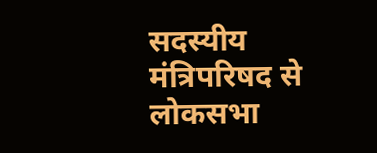सदस्यीय मंत्रिपरिषद से लोकसभा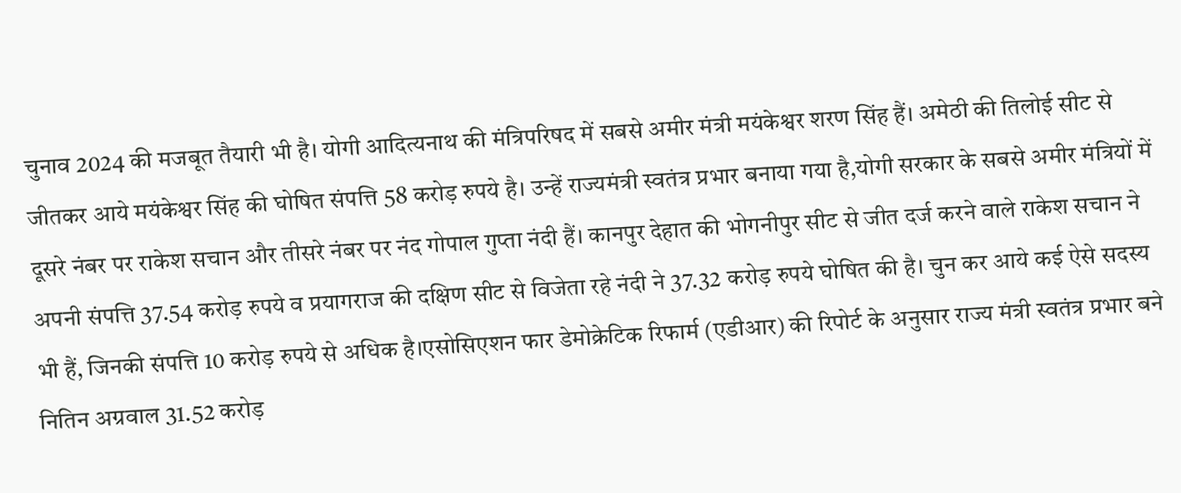चुनाव 2024 की मजबूत तैयारी भी है। योगी आदित्यनाथ की मंत्रिपरिषद में सबसे अमीर मंत्री मयंकेश्वर शरण सिंह हैं। अमेठी की तिलोई सीट से जीतकर आये मयंकेश्वर सिंह की घोषित संपत्ति 58 करोड़ रुपये है। उन्हें राज्यमंत्री स्वतंत्र प्रभार बनाया गया है,योगी सरकार के सबसे अमीर मंत्रियों में दूसरे नंबर पर राकेश सचान और तीसरे नंबर पर नंद गोपाल गुप्ता नंदी हैं। कानपुर देहात की भोगनीपुर सीट से जीत दर्ज करने वाले राकेश सचान ने अपनी संपत्ति 37.54 करोड़ रुपये व प्रयागराज की दक्षिण सीट से विजेता रहे नंदी ने 37.32 करोड़ रुपये घोषित की है। चुन कर आये कई ऐसे सदस्य भी हैं, जिनकी संपत्ति 10 करोड़ रुपये से अधिक है।एसोसिएशन फार डेमोक्रेटिक रिफार्म (एडीआर) की रिपोर्ट के अनुसार राज्य मंत्री स्वतंत्र प्रभार बने नितिन अग्रवाल 31.52 करोड़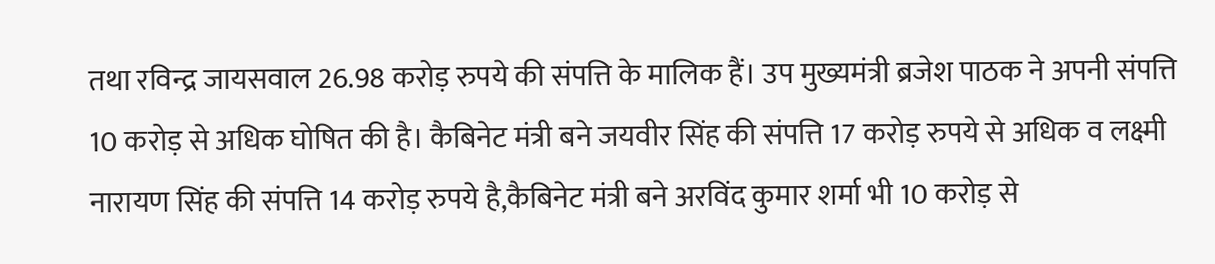तथा रविन्द्र जायसवाल 26.98 करोड़ रुपये की संपत्ति के मालिक हैं। उप मुख्यमंत्री ब्रजेश पाठक ने अपनी संपत्ति 10 करोड़ से अधिक घोषित की है। कैबिनेट मंत्री बने जयवीर सिंह की संपत्ति 17 करोड़ रुपये से अधिक व लक्ष्मी नारायण सिंह की संपत्ति 14 करोड़ रुपये है,कैबिनेट मंत्री बने अरविंद कुमार शर्मा भी 10 करोड़ से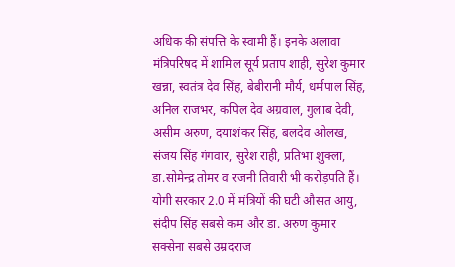अधिक की संपत्ति के स्वामी हैं। इनके अलावा मंत्रिपरिषद में शामिल सूर्य प्रताप शाही, सुरेश कुमार खन्ना, स्वतंत्र देव सिंह, बेबीरानी मौर्य, धर्मपाल सिंह, अनिल राजभर, कपिल देव अग्रवाल, गुलाब देवी, असीम अरुण, दयाशंकर सिंह, बलदेव ओलख, संजय सिंह गंगवार, सुरेश राही, प्रतिभा शुक्ला, डा.सोमेन्द्र तोमर व रजनी तिवारी भी करोड़पति हैं।
योगी सरकार 2.0 में मंत्रियों की घटी औसत आयु, संदीप सिंह सबसे कम और डा. अरुण कुमार सक्सेना सबसे उम्रदराज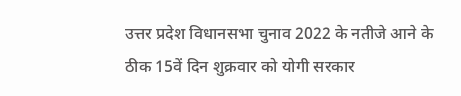उत्तर प्रदेश विधानसभा चुनाव 2022 के नतीजे आने के ठीक 15वें दिन शुक्रवार को योगी सरकार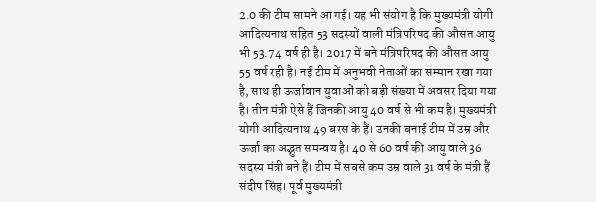2.0 की टीम सामने आ गई। यह भी संयोग है कि मुख्यमंत्री योगी आदित्यनाथ सहित 53 सदस्यों वाली मंत्रिपरिषद की औसत आयु भी 53.74 वर्ष ही है। 2017 में बने मंत्रिपरिषद की औसत आयु 55 वर्ष रही है। नई टीम में अनुभवी नेताओं का सम्मान रखा गया है, साथ ही ऊर्जावान युवाओं को बड़ी संख्या में अवसर दिया गया है। तीन मंत्री ऐसे हैं जिनकी आयु 40 वर्ष से भी कम है। मुख्यमंत्री योगी आदित्यनाथ 49 बरस के हैं। उनकी बनाई टीम में उम्र और ऊर्जा का अद्भुत समन्वय है। 40 से 60 वर्ष की आयु वाले 36 सदस्य मंत्री बने हैं। टीम में सबसे कम उम्र वाले 31 वर्ष के मंत्री हैं संदीप सिंह। पूर्व मुख्यमंत्री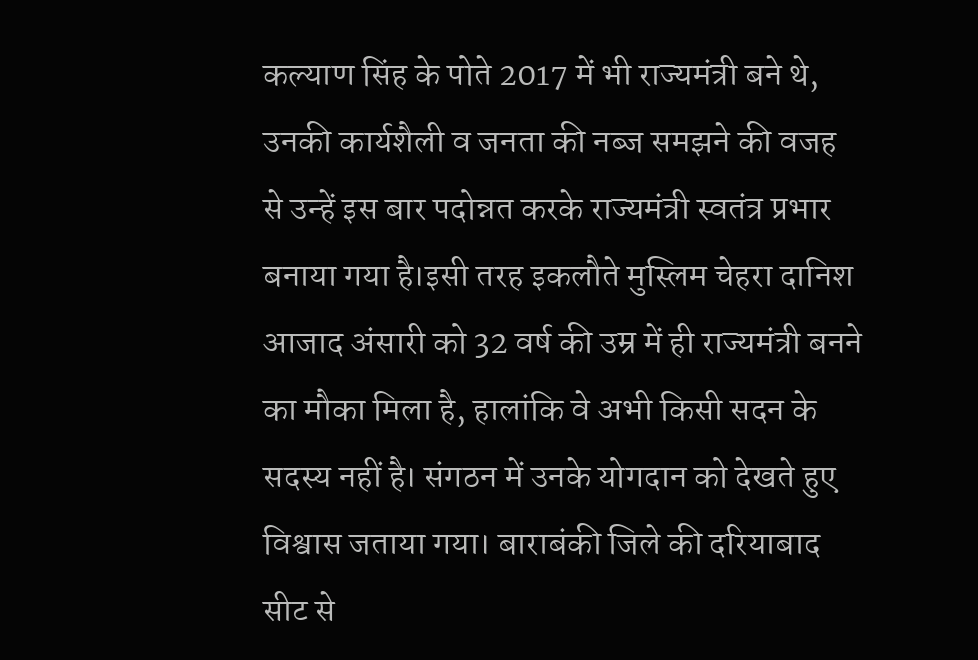कल्याण सिंह के पोते 2017 में भी राज्यमंत्री बने थे, उनकी कार्यशैली व जनता की नब्ज समझने की वजह से उन्हें इस बार पदोन्नत करके राज्यमंत्री स्वतंत्र प्रभार बनाया गया है।इसी तरह इकलौते मुस्लिम चेहरा दानिश आजाद अंसारी को 32 वर्ष की उम्र में ही राज्यमंत्री बनने का मौका मिला है, हालांकि वे अभी किसी सदन के सदस्य नहीं है। संगठन में उनके योगदान को देखते हुए विश्वास जताया गया। बाराबंकी जिले की दरियाबाद सीट से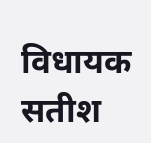विधायक सतीश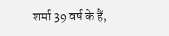शर्मा 39 वर्ष के हैं,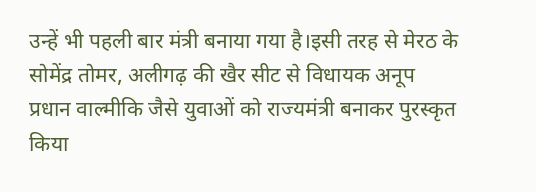उन्हें भी पहली बार मंत्री बनाया गया है।इसी तरह से मेरठ के सोमेंद्र तोमर, अलीगढ़ की खैर सीट से विधायक अनूप प्रधान वाल्मीकि जैसे युवाओं को राज्यमंत्री बनाकर पुरस्कृत किया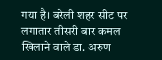गया है। बरेली शहर सीट पर लगातार तीसरी बार कमल खिलाने वाले डा. अरुण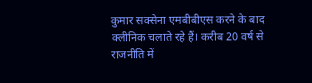कुमार सक्सेना एमबीबीएस करने के बाद क्लीनिक चलाते रहे हैं। करीब 20 वर्ष से राजनीति में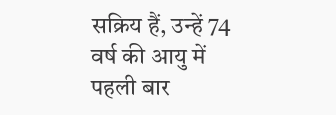सक्रिय हैं, उन्हें 74 वर्ष की आयु में पहली बार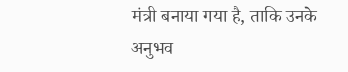मंत्री बनाया गया है, ताकि उनके अनुभव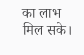का लाभ मिल सके।